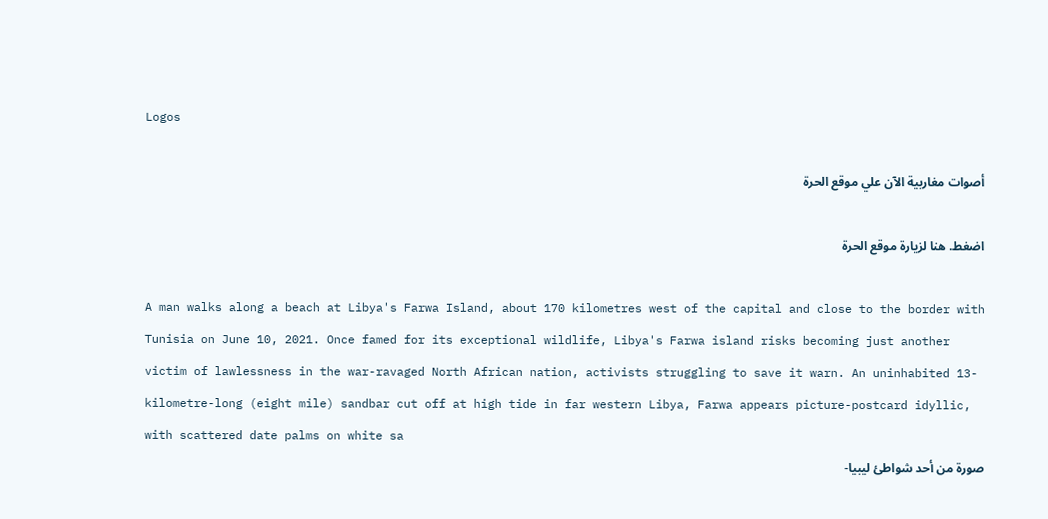Logos

أصوات مغاربية الآن علي موقع الحرة

اضغط. هنا لزيارة موقع الحرة

A man walks along a beach at Libya's Farwa Island, about 170 kilometres west of the capital and close to the border with Tunisia on June 10, 2021. Once famed for its exceptional wildlife, Libya's Farwa island risks becoming just another victim of lawlessness in the war-ravaged North African nation, activists struggling to save it warn. An uninhabited 13-kilometre-long (eight mile) sandbar cut off at high tide in far western Libya, Farwa appears picture-postcard idyllic, with scattered date palms on white sa
صورة من أحد شواطئ ليبيا-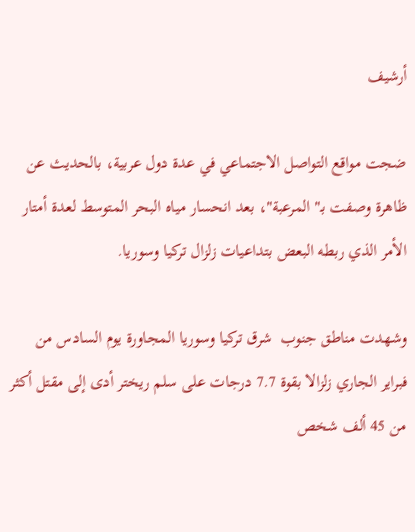أرشيف

ضجت مواقع التواصل الاجتماعي في عدة دول عربية، بالحديث عن ظاهرة وصفت بـ"المرعبة"، بعد انحسار مياه البحر المتوسط لعدة أمتار الأمر الذي ربطه البعض بتداعيات زلزال تركيا وسوريا.

وشهدت مناطق جنوب  شرق تركيا وسوريا المجاورة يوم السادس من فبراير الجاري زلزالا بقوة 7.7 درجات على سلم ريختر أدى إلى مقتل أكثر من 45 ألف شخص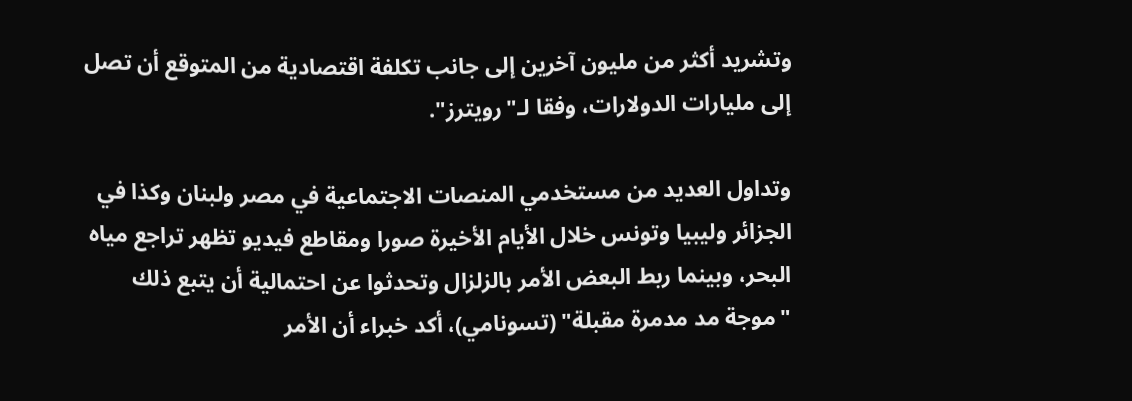وتشريد أكثر من مليون آخرين إلى جانب تكلفة اقتصادية من المتوقع أن تصل إلى مليارات الدولارات، وفقا لـ"رويترز".

وتداول العديد من مستخدمي المنصات الاجتماعية في مصر ولبنان وكذا في الجزائر وليبيا وتونس خلال الأيام الأخيرة صورا ومقاطع فيديو تظهر تراجع مياه البحر، وبينما ربط البعض الأمر بالزلزال وتحدثوا عن احتمالية أن يتبع ذلك "موجة مد مدمرة مقبلة" (تسونامي)، أكد خبراء أن الأمر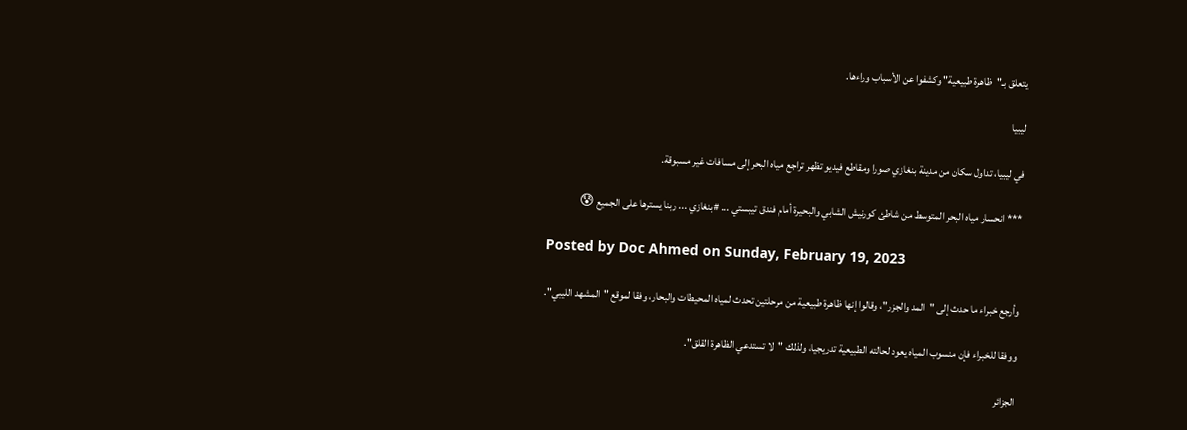يتعلق بـ"ظاهرة طبيعية" وكشفوا عن الأسباب وراءها.

ليبيا

في ليبيا، تداول سكان من مدينة بنغازي صورا ومقاطع فيديو تظهر تراجع مياه البحر إلى مسافات غير مسبوقة.

*** انحسار مياه البحر المتوسط من شاطئ كورنيش الشابي والبحيرة أمام فندق تيبستي ... #بنغازي ... ربنا يسترها على الجميع 😰

Posted by Doc Ahmed on Sunday, February 19, 2023

وأرجع خبراء ما حدث إلى "المد والجزر"، وقالوا إنها ظاهرة طبيعية من مرحلتين تحدث لمياه المحيطات والبحار، وفقا لموقع "المشهد الليبي".

ووفقا للخبراء فإن منسوب المياه يعود لحالته الطبيعية تدريجيا، ولذلك "لا تستدعي الظاهرة القلق".

الجزائر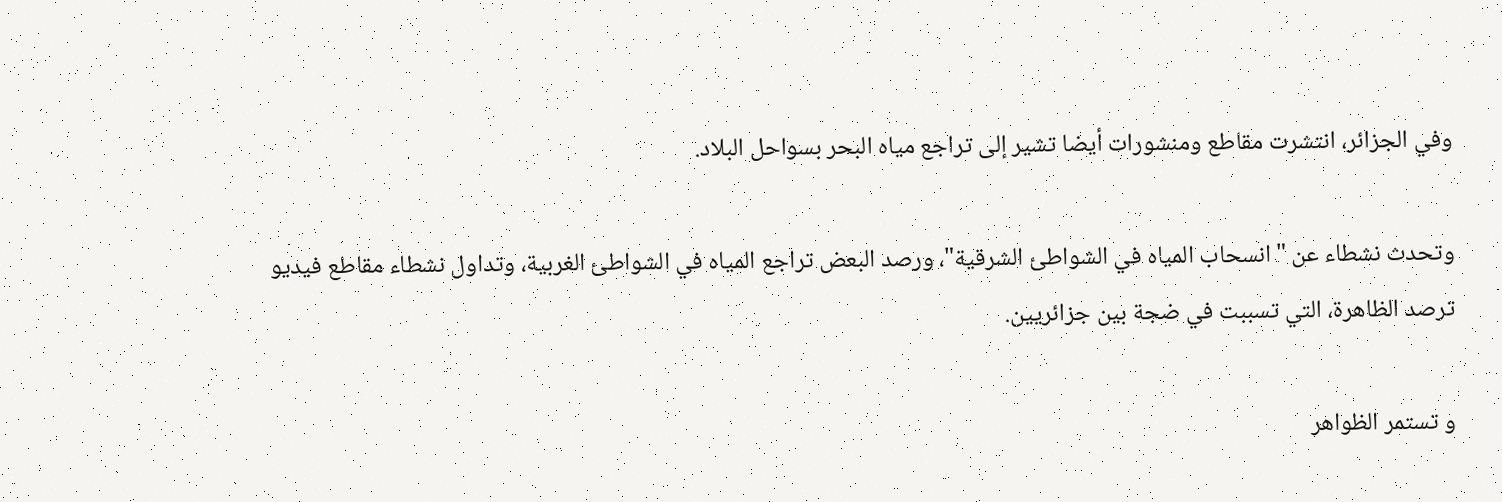وفي الجزائر، انتشرت مقاطع ومنشورات أيضا تشير إلى تراجع مياه البحر بسواحل البلاد.

وتحدث نشطاء عن "انسحاب المياه في الشواطئ الشرقية"، ورصد البعض تراجع المياه في الشواطئ الغربية، وتداول نشطاء مقاطع فيديو ترصد الظاهرة، التي تسببت في ضجة بين جزائريين.

و تستمر الظواهر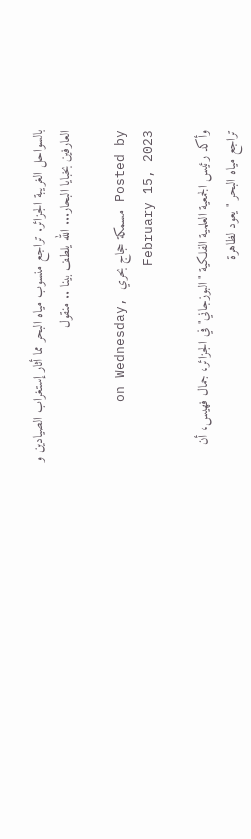بالسواحل الغريبة الجزائر. تراجع منسوب مياه البحر مما أثار إستغراب الصيادين و العارفين بخبايا البحار... الله يلطف بينا .. منقول

Posted by مسمكة حجاج بحري  on Wednesday, February 15, 2023

وأكد رئيس الجمعية العلمية الفلكية "البوزجاني" في الجزائر، جمال فهيس، أن تراجع مياه البحر "يعود لظاهرة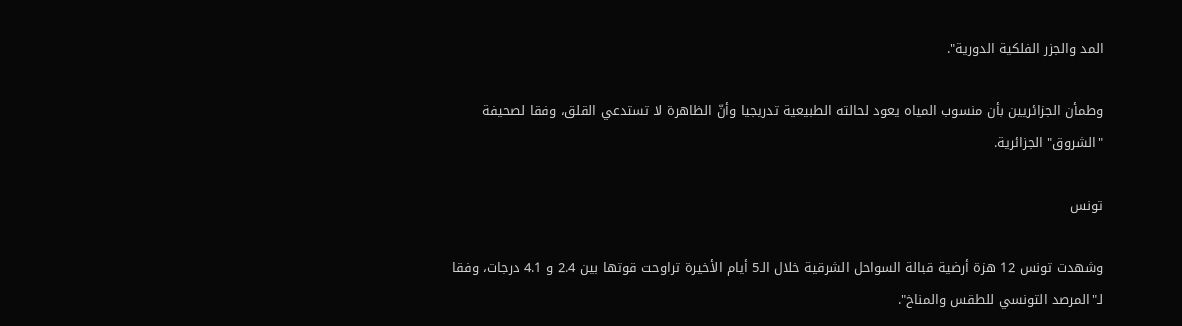المد والجزر الفلكية الدورية".

وطمأن الجزائريين بأن منسوب المياه يعود لحالته الطبيعية تدريجيا وأنّ الظاهرة لا تستدعي القلق، وفقا لصحيفة "الشروق" الجزائرية.

تونس

وشهدت تونس 12 هزة أرضية قبالة السواحل الشرقية خلال الـ5 أيام الأخيرة تراوحت قوتها بين 2.4 و 4.1 درجات، وفقا لـ"المرصد التونسي للطقس والمناخ".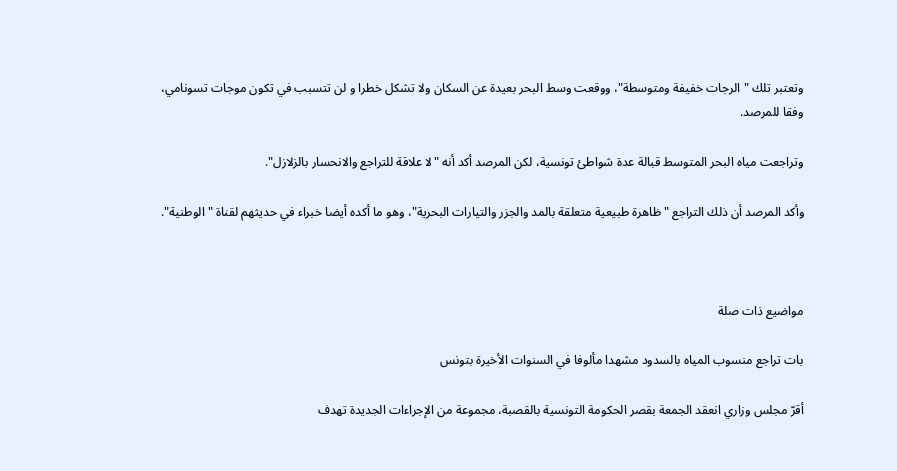وتعتبر تلك "الرجات خفيفة ومتوسطة"، ووقعت وسط البحر بعيدة عن السكان ولا تشكل خطرا و لن تتسبب في تكون موجات تسونامي، وفقا للمرصد.

وتراجعت مياه البحر المتوسط قبالة عدة شواطئ تونسية، لكن المرصد أكد أنه "لا علاقة للتراجع والانحسار بالزلازل".

وأكد المرصد أن ذلك التراجع "ظاهرة طبيعية متعلقة بالمد والجزر والتيارات البحرية"، وهو ما أكده أيضا خبراء في حديثهم لقناة "الوطنية".



مواضيع ذات صلة

بات تراجع منسوب المياه بالسدود مشهدا مألوفا في السنوات الأخيرة بتونس

أقرّ مجلس وزاري انعقد الجمعة بقصر الحكومة التونسية بالقصبة، مجموعة من الإجراءات الجديدة تهدف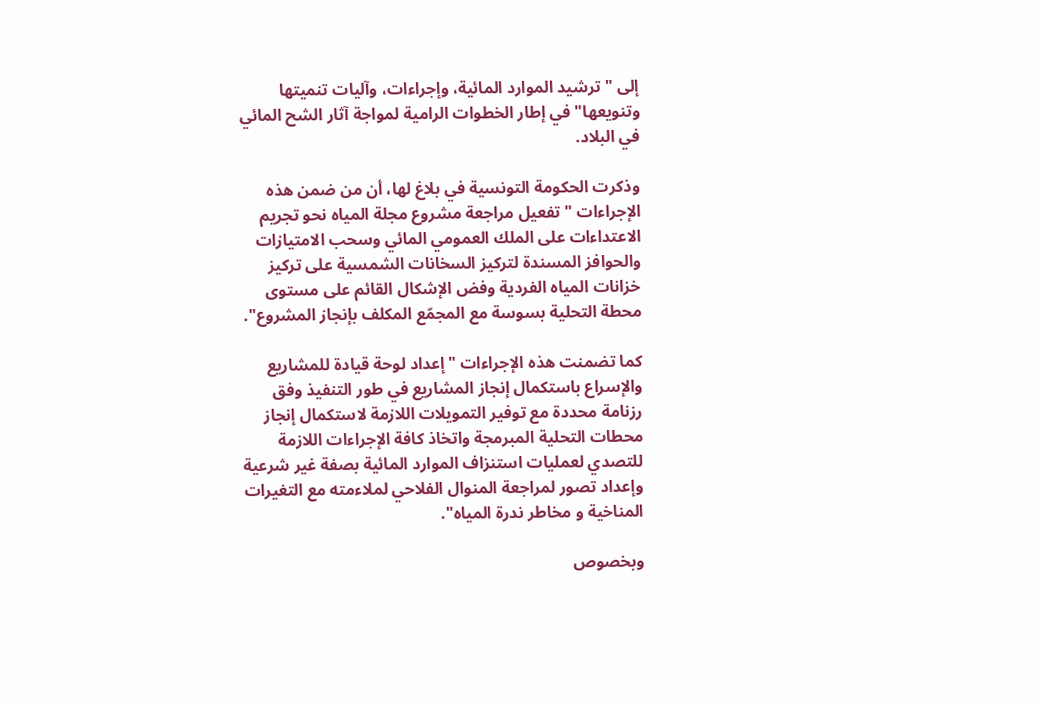إلى "ترشيد الموارد المائية، وإجراءات، وآليات تنميتها وتنويعها" في إطار الخطوات الرامية لمواجة آثار الشح المائي في البلاد.

وذكرت الحكومة التونسية في بلاغ لها، أن من ضمن هذه الإجراءات " تفعيل مراجعة مشروع مجلة المياه نحو تجريم الاعتداءات على الملك العمومي المائي وسحب الامتيازات والحوافز المسندة لتركيز السخانات الشمسية على تركيز خزانات المياه الفردية وفض الإشكال القائم على مستوى محطة التحلية بسوسة مع المجمّع المكلف بإنجاز المشروع".

كما تضمنت هذه الإجراءات "إعداد لوحة قيادة للمشاريع والإسراع باستكمال إنجاز المشاريع في طور التنفيذ وفق رزنامة محددة مع توفير التمويلات اللازمة لاستكمال إنجاز محطات التحلية المبرمجة واتخاذ كافة الإجراءات اللازمة للتصدي لعمليات استنزاف الموارد المائية بصفة غير شرعية وإعداد تصور لمراجعة المنوال الفلاحي لملاءمته مع التغيرات المناخية و مخاطر ندرة المياه".

وبخصوص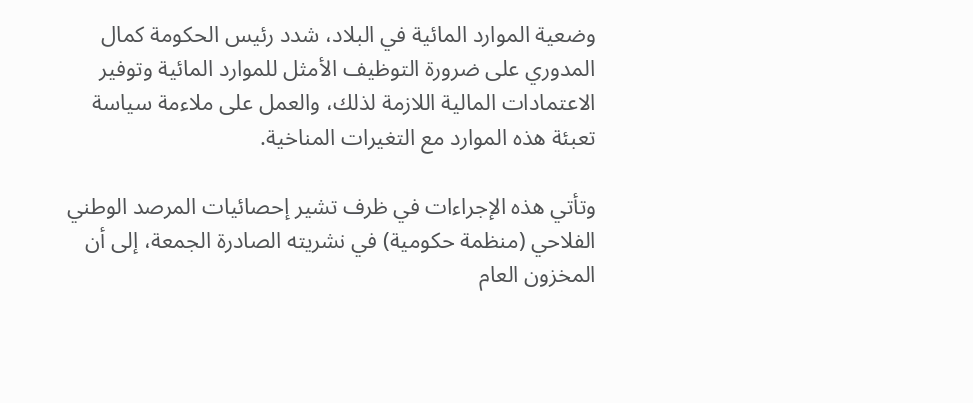وضعية الموارد المائية في البلاد، شدد رئيس الحكومة كمال المدوري على ضرورة التوظيف الأمثل للموارد المائية وتوفير الاعتمادات المالية اللازمة لذلك، والعمل على ملاءمة سياسة تعبئة هذه الموارد مع التغيرات المناخية.

وتأتي هذه الإجراءات في ظرف تشير إحصائيات المرصد الوطني الفلاحي (منظمة حكومية) في نشريته الصادرة الجمعة، إلى أن المخزون العام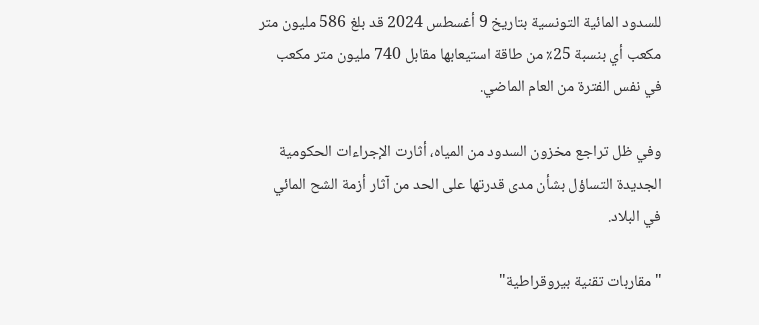للسدود المائية التونسية بتاريخ 9 أغسطس 2024 قد بلغ 586 مليون متر مكعب أي بنسبة 25٪ من طاقة استيعابها مقابل 740 مليون متر مكعب في نفس الفترة من العام الماضي.

وفي ظل تراجع مخزون السدود من المياه، أثارت الإجراءات الحكومية الجديدة التساؤل بشأن مدى قدرتها على الحد من آثار أزمة الشح المائي في البلاد.

"مقاربات تقنية بيروقراطية"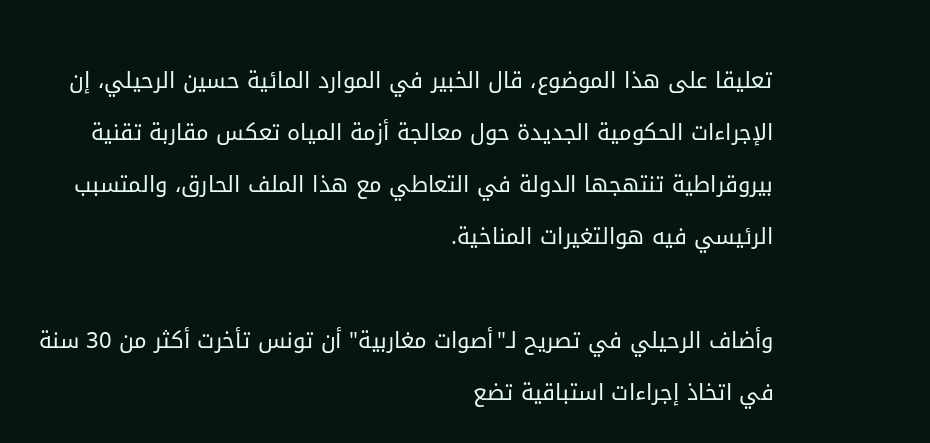تعليقا على هذا الموضوع، قال الخبير في الموارد المائية حسين الرحيلي، إن الإجراءات الحكومية الجديدة حول معالجة أزمة المياه تعكس مقاربة تقنية بيروقراطية تنتهجها الدولة في التعاطي مع هذا الملف الحارق، والمتسبب الرئيسي فيه هوالتغيرات المناخية.

وأضاف الرحيلي في تصريح لـ"أصوات مغاربية" أن تونس تأخرت أكثر من 30 سنة في اتخاذ إجراءات استباقية تضع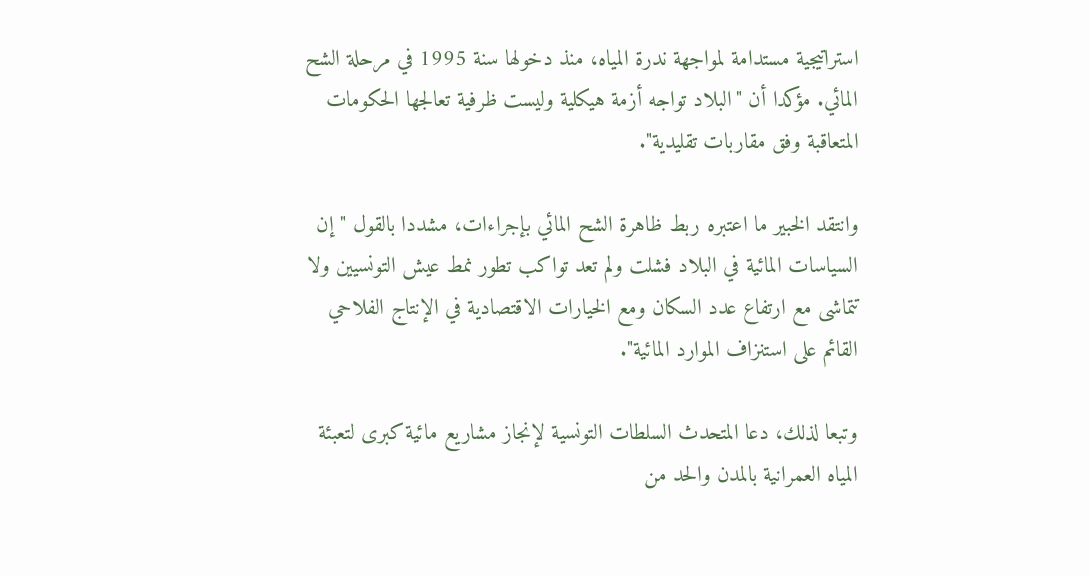استراتيجية مستدامة لمواجهة ندرة المياه، منذ دخولها سنة 1995 في مرحلة الشح المائي. مؤكدا أن "البلاد تواجه أزمة هيكلية وليست ظرفية تعالجها الحكومات المتعاقبة وفق مقاربات تقليدية".

وانتقد الخبير ما اعتبره ربط ظاهرة الشح المائي بإجراءات، مشددا بالقول "إن السياسات المائية في البلاد فشلت ولم تعد تواكب تطور نمط عيش التونسيين ولا تتماشى مع ارتفاع عدد السكان ومع الخيارات الاقتصادية في الإنتاج الفلاحي القائم على استنزاف الموارد المائية".

وتبعا لذلك، دعا المتحدث السلطات التونسية لإنجاز مشاريع مائية كبرى لتعبئة المياه العمرانية بالمدن والحد من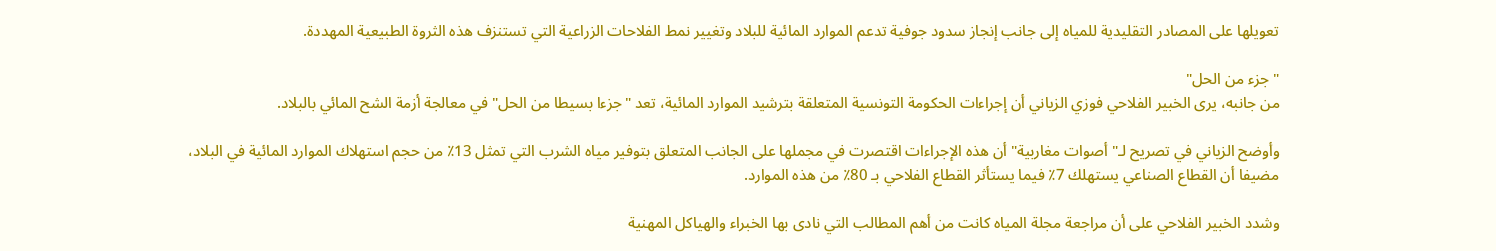تعويلها على المصادر التقليدية للمياه إلى جانب إنجاز سدود جوفية تدعم الموارد المائية للبلاد وتغيير نمط الفلاحات الزراعية التي تستنزف هذه الثروة الطبيعية المهددة.

"جزء من الحل"
من جانبه، يرى الخبير الفلاحي فوزي الزياني أن إجراءات الحكومة التونسية المتعلقة بترشيد الموارد المائية، تعد "جزءا بسيطا من الحل" في معالجة أزمة الشح المائي بالبلاد.

وأوضح الزياني في تصريح لـ"أصوات مغاربية" أن هذه الإجراءات اقتصرت في مجملها على الجانب المتعلق بتوفير مياه الشرب التي تمثل 13٪ من حجم استهلاك الموارد المائية في البلاد، مضيفا أن القطاع الصناعي يستهلك 7٪ فيما يستأثر القطاع الفلاحي بـ 80٪ من هذه الموارد.

وشدد الخبير الفلاحي على أن مراجعة مجلة المياه كانت من أهم المطالب التي نادى بها الخبراء والهياكل المهنية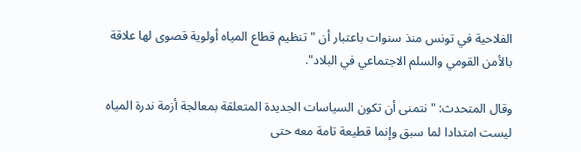الفلاحية في تونس منذ سنوات باعتبار أن "تنظيم قطاع المياه أولوية قصوى لها علاقة بالأمن القومي والسلم الاجتماعي في البلاد".

وقال المتحدث: "نتمنى أن تكون السياسات الجديدة المتعلقة بمعالجة أزمة ندرة المياه ليست امتدادا لما سبق وإنما قطيعة تامة معه حتى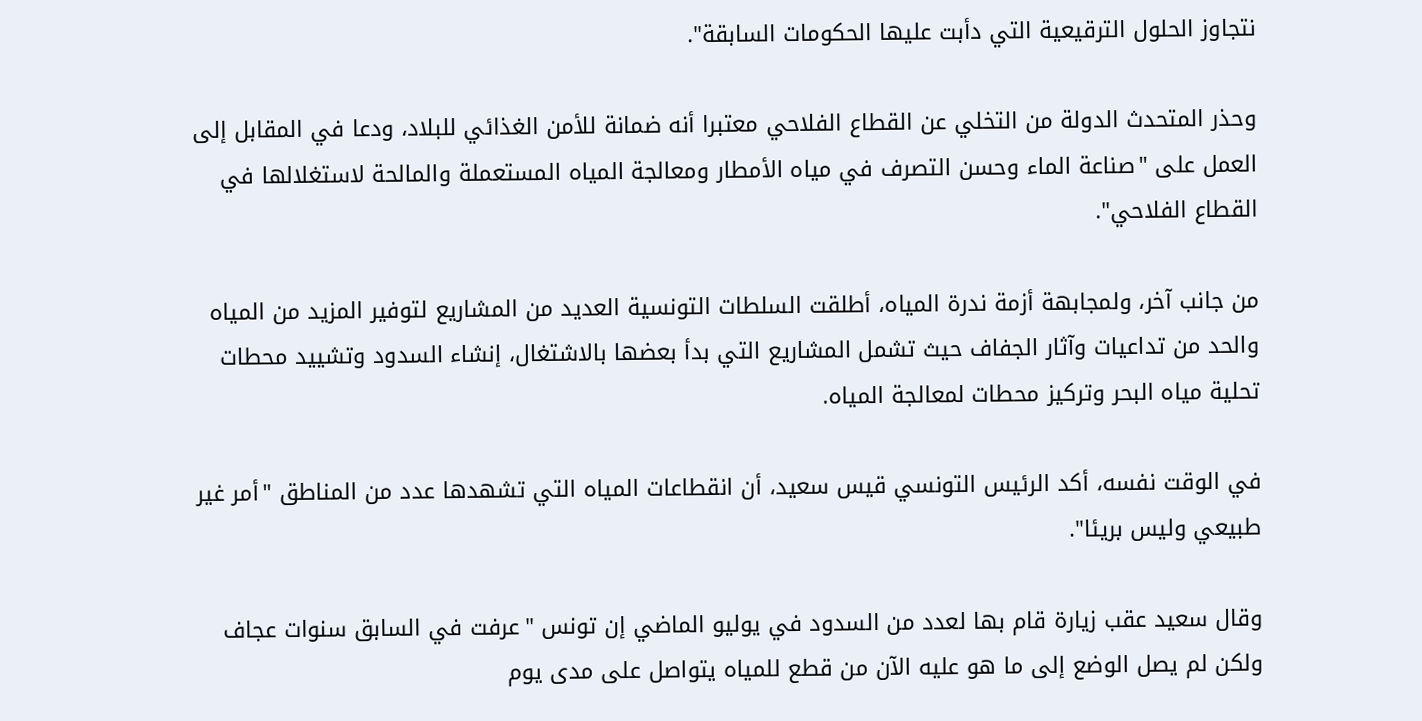نتجاوز الحلول الترقيعية التي دأبت عليها الحكومات السابقة".

وحذر المتحدث الدولة من التخلي عن القطاع الفلاحي معتبرا أنه ضمانة للأمن الغذائي للبلاد، ودعا في المقابل إلى العمل على "صناعة الماء وحسن التصرف في مياه الأمطار ومعالجة المياه المستعملة والمالحة لاستغلالها في القطاع الفلاحي".

من جانب آخر، ولمجابهة أزمة ندرة المياه، أطلقت السلطات التونسية العديد من المشاريع لتوفير المزيد من المياه والحد من تداعيات وآثار الجفاف حيث تشمل المشاريع التي بدأ بعضها بالاشتغال، إنشاء السدود وتشييد محطات تحلية مياه البحر وتركيز محطات لمعالجة المياه.

في الوقت نفسه، أكد الرئيس التونسي قيس سعيد، أن انقطاعات المياه التي تشهدها عدد من المناطق "أمر غير طبيعي وليس بريئا".

وقال سعيد عقب زيارة قام بها لعدد من السدود في يوليو الماضي إن تونس "عرفت في السابق سنوات عجاف ولكن لم يصل الوضع إلى ما هو عليه الآن من قطع للمياه يتواصل على مدى يوم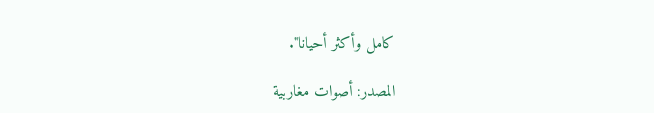كامل وأكثر أحيانا".

المصدر: أصوات مغاربية